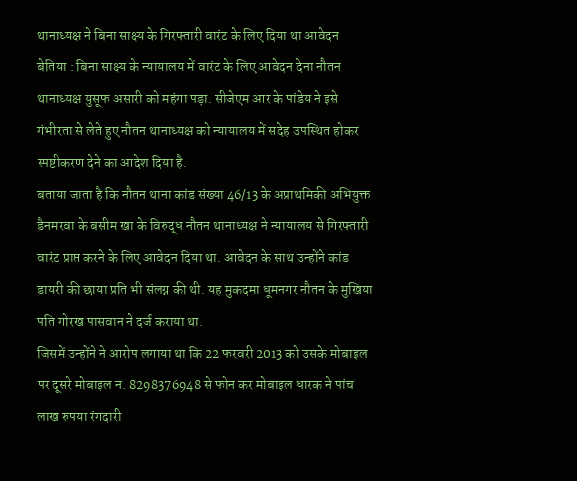थानाध्यक्ष ने बिना साक्ष्य के गिरफ्तारी वारंट के लिए दिया था आवेदन
बेतिया : बिना साक्ष्य के न्यायालय में वारंट के लिए आवेदन देना नौतन थानाध्यक्ष युसूफ असारी को महंगा पड़ा. सीजेएम आर के पांडेय ने इसे गंभीरता से लेते हुए नौतन थानाध्यक्ष को न्यायालय में सदेह उपस्थित होकर स्पष्टीकरण देने का आदेश दिया है.
बताया जाता है कि नौतन थाना कांड संख्या 46/13 के अप्राथमिकी अभियुक्त डैनमरवा के बसीम खा के विरुद्ध नौतन थानाध्यक्ष ने न्यायालय से गिरफ्तारी वारंट प्राप्त करने के लिए आवेदन दिया था. आवेदन के साथ उन्होंने कांड डायरी की छाया प्रति भी संलग्न की थी. यह मुकदमा धूमनगर नौतन के मुखिया पति गोरख पासवान ने दर्ज कराया था.
जिसमें उन्होंने ने आरोप लगाया था कि 22 फरवरी 2013 को उसके मोबाइल पर दूसरे मोबाइल न. 8298376948 से फोन कर मोबाइल धारक ने पांच लाख रुपया रंगदारी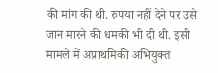की मांग की थी. रुपया नहीं देने पर उसे जान मारने की धमकी भी दी थी. इसी मामले में अप्राथमिकी अभियुक्त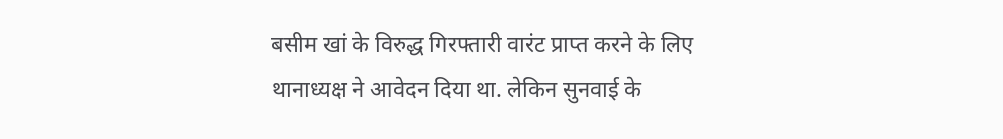बसीम खां के विरुद्ध गिरफ्तारी वारंट प्राप्त करने के लिए थानाध्यक्ष ने आवेदन दिया था. लेकिन सुनवाई के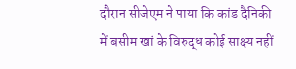दौरान सीजेएम ने पाया कि कांड दैनिकी में बसीम खां के विरुद्ध कोई साक्ष्य नहीं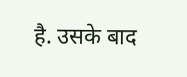है. उसके बाद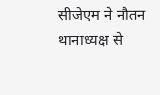सीजेएम ने नौतन थानाध्यक्ष से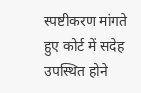स्पष्टीकरण मांगते हुए कोर्ट में सदेह उपस्थित होने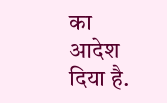का आदेश दिया है.